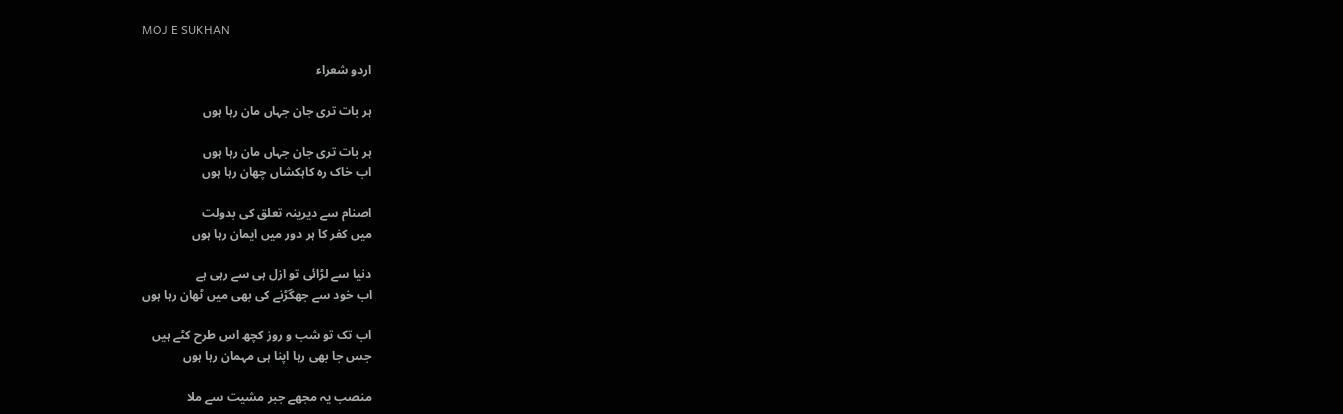MOJ E SUKHAN

اردو شعراء

ہر بات تری جان جہاں مان رہا ہوں

ہر بات تری جان جہاں مان رہا ہوں
اب خاک رہ کاہکشاں چھان رہا ہوں

اصنام سے دیرینہ تعلق کی بدولت
میں کفر کا ہر دور میں ایمان رہا ہوں

دنیا سے لڑائی تو ازل ہی سے رہی ہے
اب خود سے جھگڑنے کی بھی میں ٹھان رہا ہوں

اب تک تو شب و روز کچھ اس طرح کٹے ہیں
جس جا بھی رہا اپنا ہی مہمان رہا ہوں

منصب یہ مجھے جبر مشیت سے ملا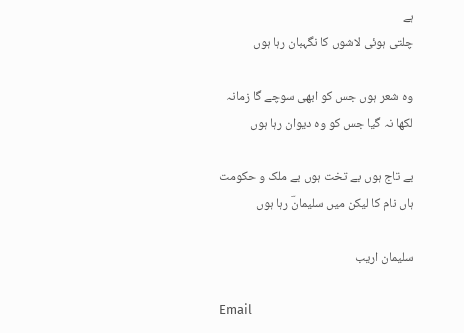ہے
چلتی ہوئی لاشوں کا نگہبان رہا ہوں

وہ شعر ہوں جس کو ابھی سوچے گا زمانہ
لکھا نہ گیا جس کو وہ دیوان رہا ہوں

بے تاج ہوں بے تخت ہوں بے ملک و حکومت
ہاں نام کا لیکن میں سلیمانؔ رہا ہوں

سلیمان اریب

Email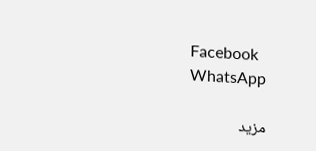Facebook
WhatsApp

مزید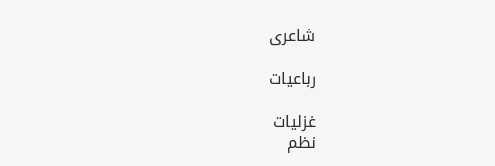شاعری

رباعیات

غزلیات
نظم